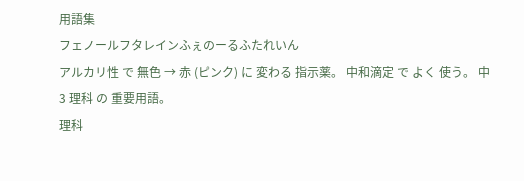用語集
フェノールフタレインふぇのーるふたれいん
アルカリ性 で 無色 → 赤 (ピンク) に 変わる 指示薬。 中和滴定 で よく 使う。 中 3 理科 の 重要用語。
理科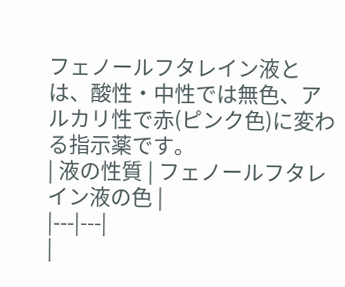フェノールフタレイン液とは、酸性・中性では無色、アルカリ性で赤(ピンク色)に変わる指示薬です。
| 液の性質 | フェノールフタレイン液の色 |
|---|---|
|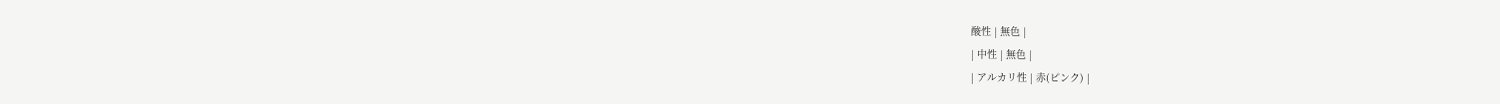酸性 | 無色 |
| 中性 | 無色 |
| アルカリ性 | 赤(ピンク) |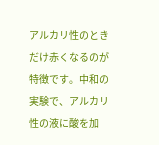アルカリ性のときだけ赤くなるのが特徴です。中和の実験で、アルカリ性の液に酸を加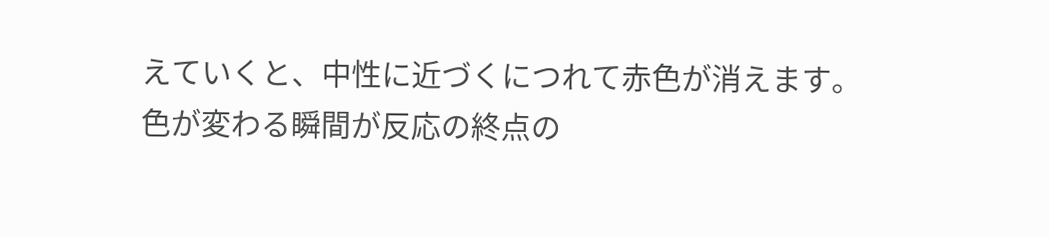えていくと、中性に近づくにつれて赤色が消えます。色が変わる瞬間が反応の終点の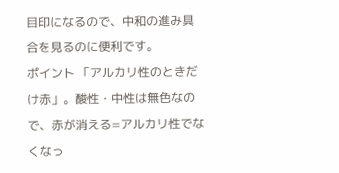目印になるので、中和の進み具合を見るのに便利です。
ポイント 「アルカリ性のときだけ赤」。酸性・中性は無色なので、赤が消える=アルカリ性でなくなっ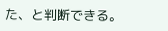た、と判断できる。